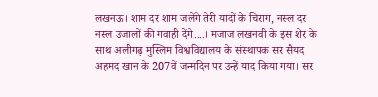लखनऊ। शाम दर शाम जलेंगे तेरी यादों के चिराग, नस्ल दर नस्ल उजालों की गवाही देंगे....। मजाज लखनवी के इस शेर के साथ अलीगढ़ मुस्लिम विश्वविद्यालय के संस्थापक सर सैयद अहमद खान के 207वें जन्मदिन पर उन्हें याद किया गया। सर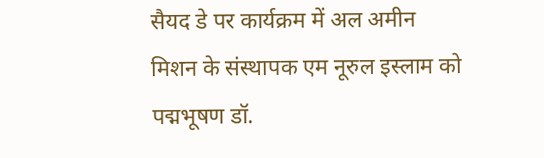सैयद डे पर कार्यक्रम में अल अमीन मिशन के संस्थापक एम नूरुल इस्लाम को पद्मभूषण डॉ.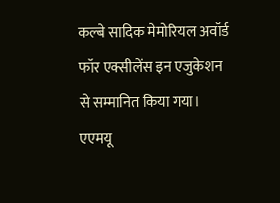कल्बे सादिक मेमोरियल अवॉर्ड फॉर एक्सीलेंस इन एजुकेशन से सम्मानित किया गया।
एएमयू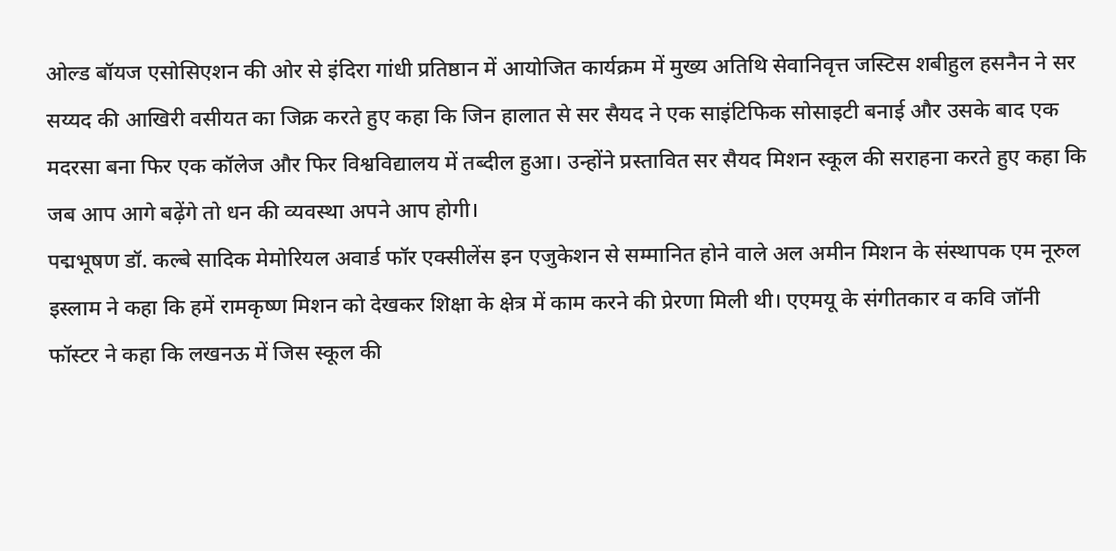ओल्ड बॉयज एसोसिएशन की ओर से इंदिरा गांधी प्रतिष्ठान में आयोजित कार्यक्रम में मुख्य अतिथि सेवानिवृत्त जस्टिस शबीहुल हसनैन ने सर सय्यद की आखिरी वसीयत का जिक्र करते हुए कहा कि जिन हालात से सर सैयद ने एक साइंटिफिक सोसाइटी बनाई और उसके बाद एक मदरसा बना फिर एक कॉलेज और फिर विश्वविद्यालय में तब्दील हुआ। उन्होंने प्रस्तावित सर सैयद मिशन स्कूल की सराहना करते हुए कहा कि जब आप आगे बढ़ेंगे तो धन की व्यवस्था अपने आप होगी।
पद्मभूषण डॉ. कल्बे सादिक मेमोरियल अवार्ड फॉर एक्सीलेंस इन एजुकेशन से सम्मानित होने वाले अल अमीन मिशन के संस्थापक एम नूरुल इस्लाम ने कहा कि हमें रामकृष्ण मिशन को देखकर शिक्षा के क्षेत्र में काम करने की प्रेरणा मिली थी। एएमयू के संगीतकार व कवि जॉनी फॉस्टर ने कहा कि लखनऊ में जिस स्कूल की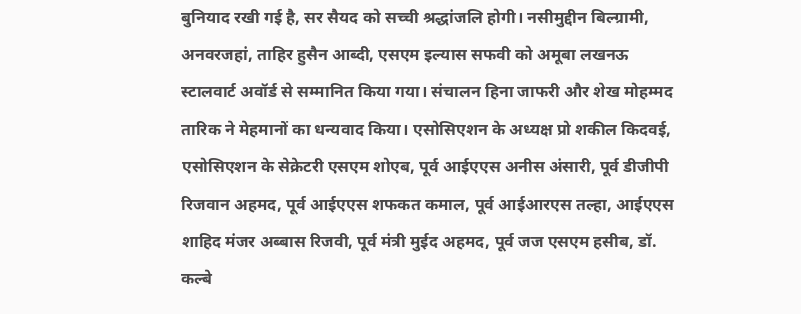बुनियाद रखी गई है, सर सैयद को सच्ची श्रद्धांजलि होगी। नसीमुद्दीन बिल्ग्रामी, अनवरजहां, ताहिर हुसैन आब्दी, एसएम इल्यास सफवी को अमूबा लखनऊ स्टालवार्ट अवॉर्ड से सम्मानित किया गया। संचालन हिना जाफरी और शेख मोहम्मद तारिक ने मेहमानों का धन्यवाद किया। एसोसिएशन के अध्यक्ष प्रो शकील किदवई, एसोसिएशन के सेक्रेटरी एसएम शोएब, पूर्व आईएएस अनीस अंसारी, पूर्व डीजीपी रिजवान अहमद, पूर्व आईएएस शफकत कमाल, पूर्व आईआरएस तल्हा, आईएएस शाहिद मंजर अब्बास रिजवी, पूर्व मंत्री मुईद अहमद, पूर्व जज एसएम हसीब, डॉ. कल्बे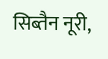सिब्तैन नूरी,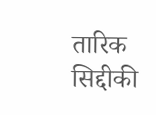तारिक सिद्दीकी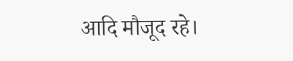आदि मौजूद रहे।